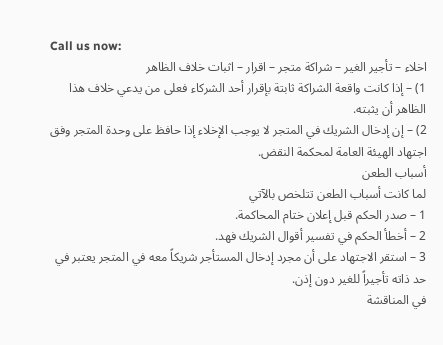Call us now:
اخلاء – تأجير الغير – شراكة متجر – اقرار – اثبات خلاف الظاهر
1) – إذا كانت واقعة الشراكة ثابتة بإقرار أحد الشركاء فعلى من يدعي خلاف هذا الظاهر أن يثبته.
2) – إن إدخال الشريك في المتجر لا يوجب الإخلاء إذا حافظ على وحدة المتجر وفق اجتهاد الهيئة العامة لمحكمة النقض.
أسباب الطعن
لما كانت أسباب الطعن تتلخص بالآتي
1 – صدر الحكم قبل إعلان ختام المحاكمة.
2 – أخطأ الحكم في تفسير أقوال الشريك فهد.
3 – استقر الاجتهاد على أن مجرد إدخال المستأجر شريكاً معه في المتجر يعتبر في حد ذاته تأجيراً للغير دون إذن.
في المناقشة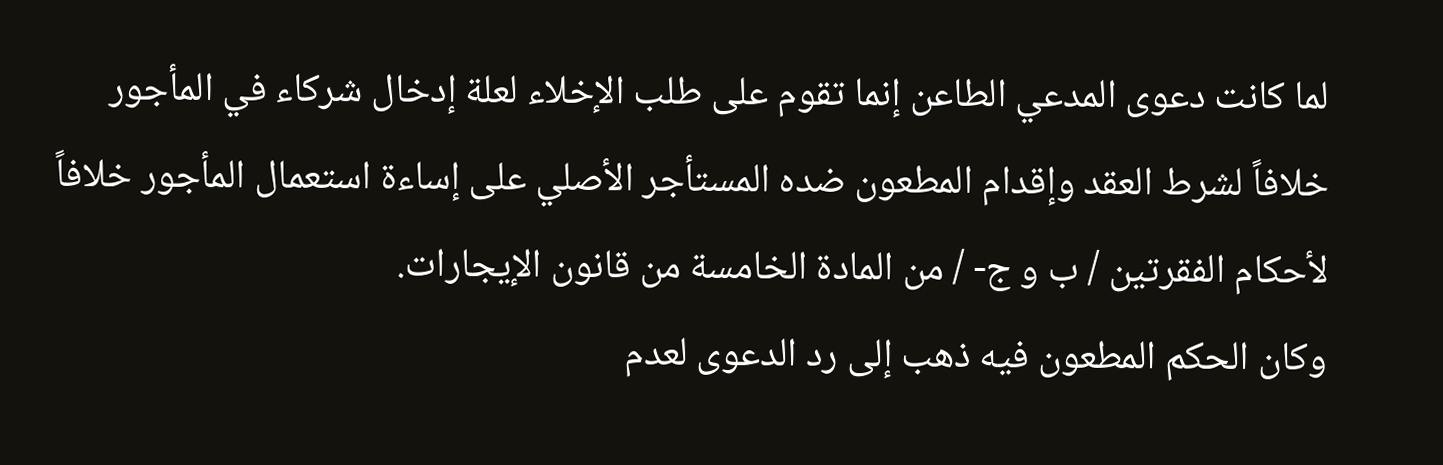لما كانت دعوى المدعي الطاعن إنما تقوم على طلب الإخلاء لعلة إدخال شركاء في المأجور خلافاً لشرط العقد وإقدام المطعون ضده المستأجر الأصلي على إساءة استعمال المأجور خلافاً لأحكام الفقرتين / ب و ج- / من المادة الخامسة من قانون الإيجارات.
وكان الحكم المطعون فيه ذهب إلى رد الدعوى لعدم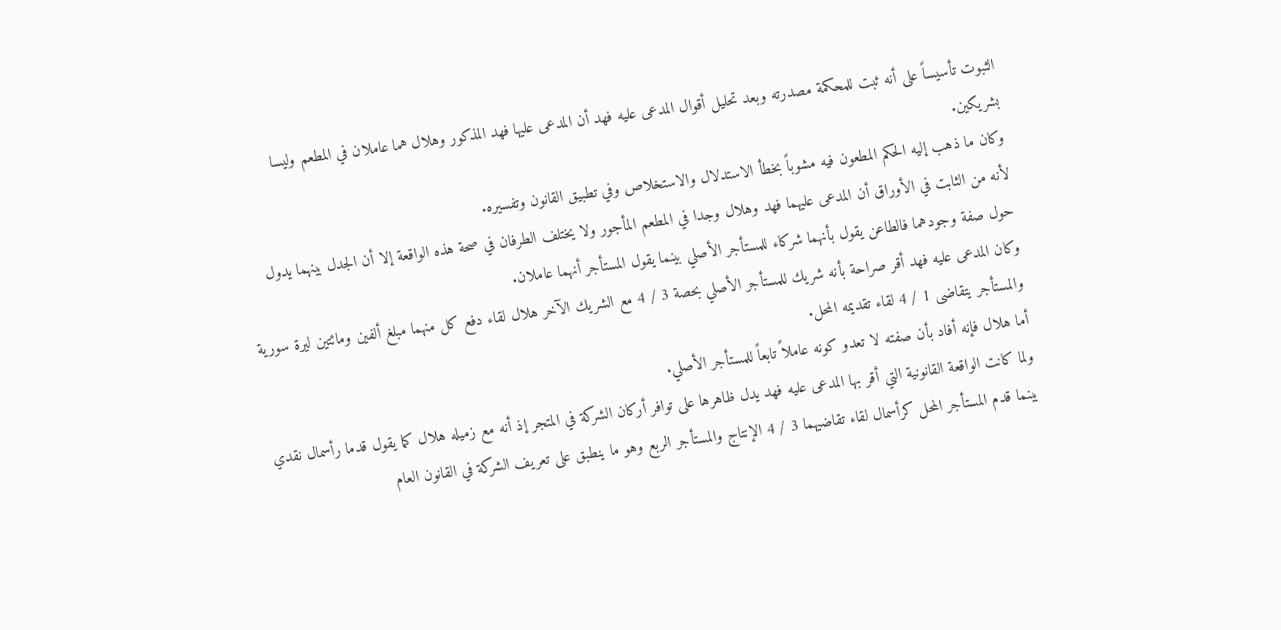الثبوت تأسيساً على أنه ثبت للمحكمة مصدرته وبعد تحليل أقوال المدعى عليه فهد أن المدعى عليها فهد المذكور وهلال هما عاملان في المطعم وليسا بشريكين.
وكان ما ذهب إليه الحكم المطعون فيه مشوباً بخطأ الاستدلال والاستخلاص وفي تطبيق القانون وتفسيره.
لأنه من الثابت في الأوراق أن المدعى عليهما فهد وهلال وجدا في المطعم المأجور ولا يختلف الطرفان في صحة هذه الواقعة إلا أن الجدل بينهما يدول حول صفة وجودهما فالطاعن يقول بأنهما شركاء للمستأجر الأصلي بينما يقول المستأجر أنهما عاملان.
وكان المدعى عليه فهد أقر صراحة بأنه شريك للمستأجر الأصلي بحصة 3 / 4 مع الشريك الآخر هلال لقاء دفع كل منهما مبلغ ألفين ومائتين ليرة سورية والمستأجر يتقاضى 1 / 4 لقاء تقديمه المحل.
أما هلال فإنه أفاد بأن صفته لا تعدو كونه عاملاً تابعاً للمستأجر الأصلي.
ولما كانت الواقعة القانونية التي أقر بها المدعى عليه فهد يدل ظاهرها على توافر أركان الشركة في المتجر إذ أنه مع زميله هلال كما يقول قدما رأسمال نقدي بينما قدم المستأجر المحل كرأسمال لقاء تقاضيهما 3 / 4 الإنتاج والمستأجر الربع وهو ما ينطبق على تعريف الشركة في القانون العام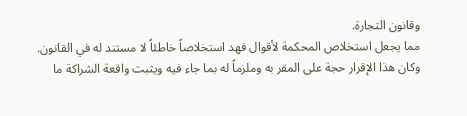وقانون التجارة.
مما يجعل استخلاص المحكمة لأقوال فهد استخلاصاً خاطئاً لا مستند له في القانون.
وكان هذا الإقرار حجة على المقر به وملزماً له بما جاء فيه ويثبت واقعة الشراكة ما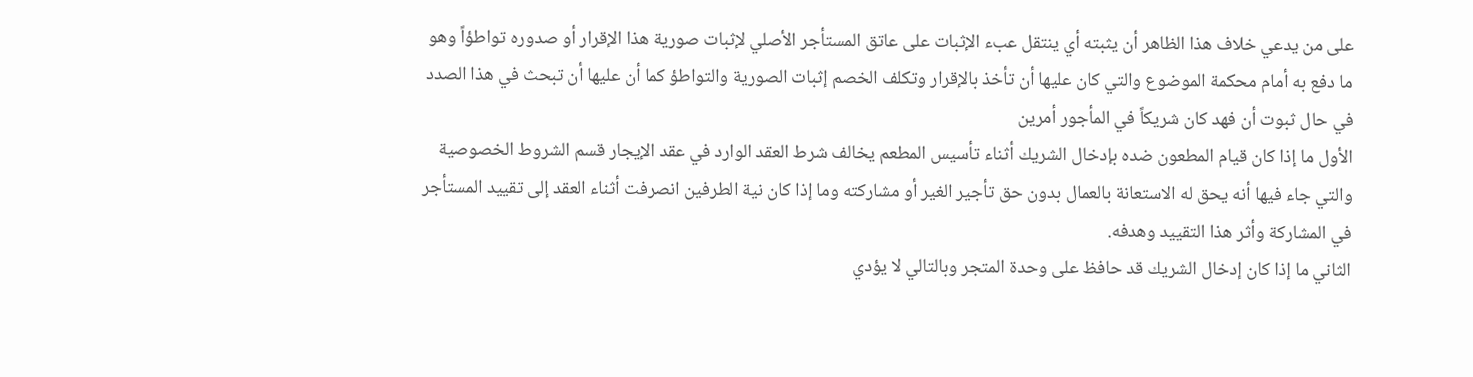على من يدعي خلاف هذا الظاهر أن يثبته أي ينتقل عبء الإثبات على عاتق المستأجر الأصلي لإثبات صورية هذا الإقرار أو صدوره تواطؤاً وهو ما دفع به أمام محكمة الموضوع والتي كان عليها أن تأخذ بالإقرار وتكلف الخصم إثبات الصورية والتواطؤ كما أن عليها أن تبحث في هذا الصدد في حال ثبوت أن فهد كان شريكاً في المأجور أمرين
الأول ما إذا كان قيام المطعون ضده بإدخال الشريك أثناء تأسيس المطعم يخالف شرط العقد الوارد في عقد الإيجار قسم الشروط الخصوصية والتي جاء فيها أنه يحق له الاستعانة بالعمال بدون حق تأجير الغير أو مشاركته وما إذا كان نية الطرفين انصرفت أثناء العقد إلى تقييد المستأجر في المشاركة وأثر هذا التقييد وهدفه.
الثاني ما إذا كان إدخال الشريك قد حافظ على وحدة المتجر وبالتالي لا يؤدي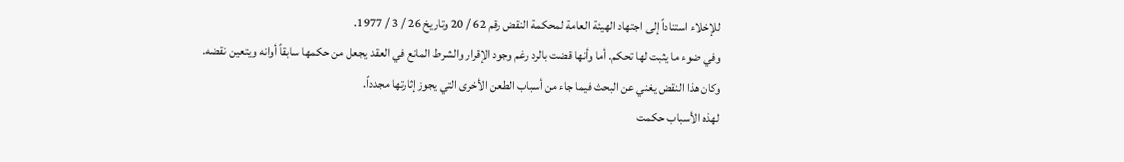للإخلاء استناداً إلى اجتهاد الهيئة العامة لمحكمة النقض رقم 62 / 20 وتاريخ 26 / 3 / 1977.
وفي ضوء ما يثبت لها تحكم. أما وأنها قضت بالرد رغم وجود الإقرار والشرط المانع في العقد يجعل من حكمها سابقاً أوانه ويتعين نقضه.
وكان هذا النقض يغني عن البحث فيما جاء من أسباب الطعن الأخرى التي يجوز إثارتها مجدداً.
لهذه الأسباب حكمت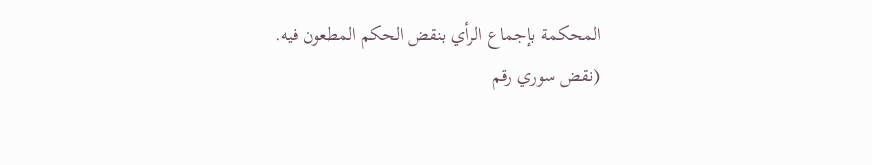المحكمة بإجماع الرأي بنقض الحكم المطعون فيه.
(نقض سوري رقم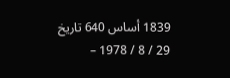1839 أساس 640 تاريخ 29 / 8 / 1978 –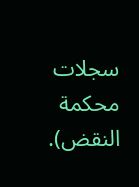سجلات محكمة النقض).